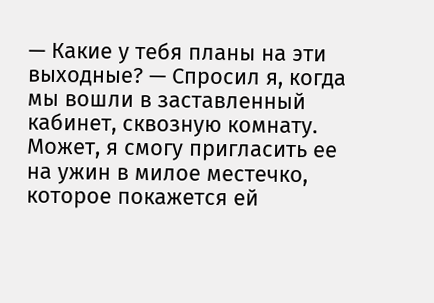— Какие у тебя планы на эти выходные? — Спросил я, когда мы вошли в заставленный кабинет, сквозную комнату. Может, я смогу пригласить ее на ужин в милое местечко, которое покажется ей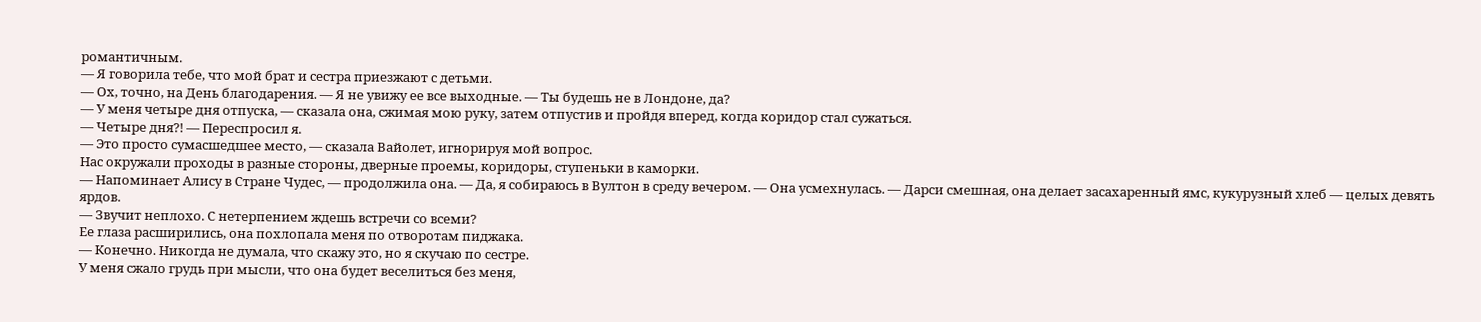романтичным.
— Я говорила тебе, что мой брат и сестра приезжают с детьми.
— Ох, точно, на День благодарения. — Я не увижу ее все выходные. — Ты будешь не в Лондоне, да?
— У меня четыре дня отпуска, — сказала она, сжимая мою руку, затем отпустив и пройдя вперед, когда коридор стал сужаться.
— Четыре дня?! — Переспросил я.
— Это просто сумасшедшее место, — сказала Вайолет, игнорируя мой вопрос.
Нас окружали проходы в разные стороны, дверные проемы, коридоры, ступеньки в каморки.
— Напоминает Алису в Стране Чудес, — продолжила она. — Да, я собираюсь в Вултон в среду вечером. — Она усмехнулась. — Дарси смешная, она делает засахаренный ямс, кукурузный хлеб — целых девять ярдов.
— Звучит неплохо. С нетерпением ждешь встречи со всеми?
Ее глаза расширились, она похлопала меня по отворотам пиджака.
— Конечно. Никогда не думала, что скажу это, но я скучаю по сестре.
У меня сжало грудь при мысли, что она будет веселиться без меня,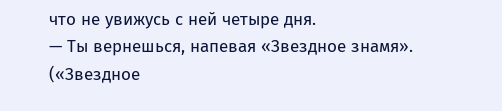что не увижусь с ней четыре дня.
— Ты вернешься, напевая «Звездное знамя». («Звездное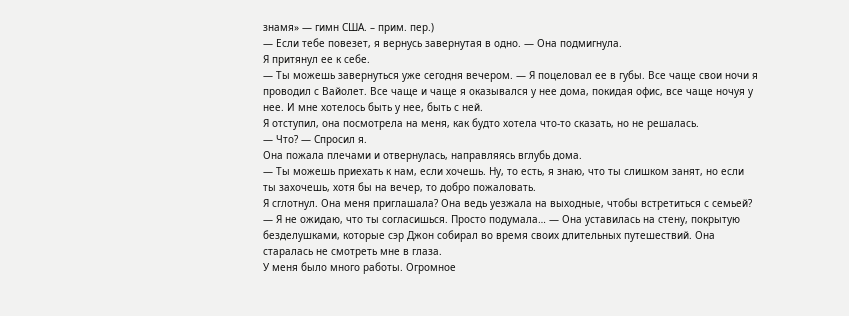знамя» — гимн США. – прим. пер.)
— Если тебе повезет, я вернусь завернутая в одно. — Она подмигнула.
Я притянул ее к себе.
— Ты можешь завернуться уже сегодня вечером. — Я поцеловал ее в губы. Все чаще свои ночи я проводил с Вайолет. Все чаще и чаще я оказывался у нее дома, покидая офис, все чаще ночуя у нее. И мне хотелось быть у нее, быть с ней.
Я отступил, она посмотрела на меня, как будто хотела что-то сказать, но не решалась.
— Что? — Спросил я.
Она пожала плечами и отвернулась, направляясь вглубь дома.
— Ты можешь приехать к нам, если хочешь. Ну, то есть, я знаю, что ты слишком занят, но если ты захочешь, хотя бы на вечер, то добро пожаловать.
Я сглотнул. Она меня приглашала? Она ведь уезжала на выходные, чтобы встретиться с семьей?
— Я не ожидаю, что ты согласишься. Просто подумала… — Она уставилась на стену, покрытую безделушками, которые сэр Джон собирал во время своих длительных путешествий. Она старалась не смотреть мне в глаза.
У меня было много работы. Огромное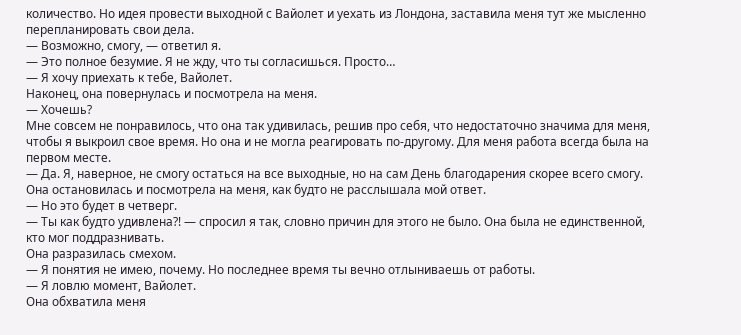количество. Но идея провести выходной с Вайолет и уехать из Лондона, заставила меня тут же мысленно перепланировать свои дела.
— Возможно, смогу, — ответил я.
— Это полное безумие. Я не жду, что ты согласишься. Просто…
— Я хочу приехать к тебе, Вайолет.
Наконец, она повернулась и посмотрела на меня.
— Хочешь?
Мне совсем не понравилось, что она так удивилась, решив про себя, что недостаточно значима для меня, чтобы я выкроил свое время. Но она и не могла реагировать по-другому. Для меня работа всегда была на первом месте.
— Да. Я, наверное, не смогу остаться на все выходные, но на сам День благодарения скорее всего смогу.
Она остановилась и посмотрела на меня, как будто не расслышала мой ответ.
— Но это будет в четверг.
— Ты как будто удивлена?! — спросил я так, словно причин для этого не было. Она была не единственной, кто мог поддразнивать.
Она разразилась смехом.
— Я понятия не имею, почему. Но последнее время ты вечно отлыниваешь от работы.
— Я ловлю момент, Вайолет.
Она обхватила меня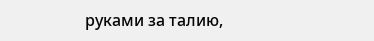руками за талию,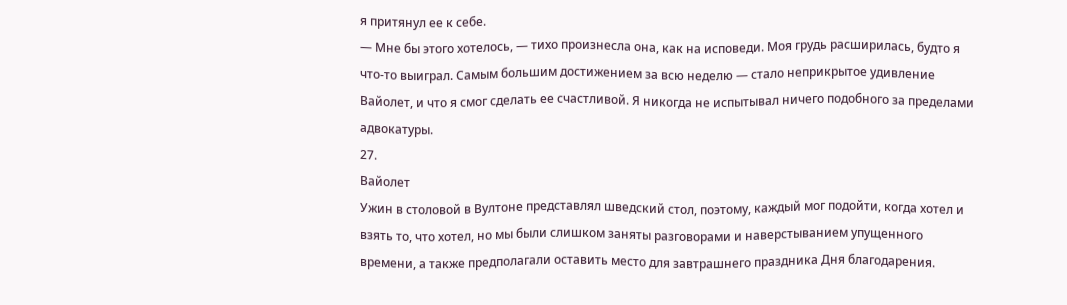я притянул ее к себе.
— Мне бы этого хотелось, — тихо произнесла она, как на исповеди. Моя грудь расширилась, будто я что-то выиграл. Самым большим достижением за всю неделю — стало неприкрытое удивление Вайолет, и что я смог сделать ее счастливой. Я никогда не испытывал ничего подобного за пределами адвокатуры.
27.
Вайолет
Ужин в столовой в Вултоне представлял шведский стол, поэтому, каждый мог подойти, когда хотел и взять то, что хотел, но мы были слишком заняты разговорами и наверстыванием упущенного времени, а также предполагали оставить место для завтрашнего праздника Дня благодарения.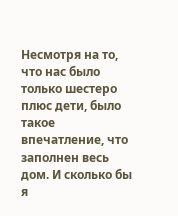Несмотря на то, что нас было только шестеро плюс дети, было такое впечатление, что заполнен весь дом. И сколько бы я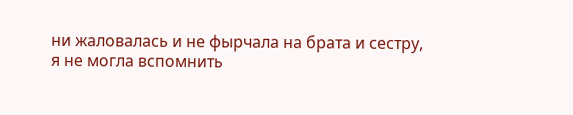ни жаловалась и не фырчала на брата и сестру, я не могла вспомнить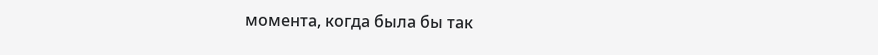момента, когда была бы так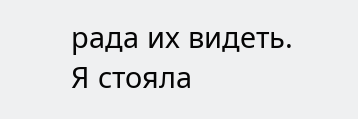рада их видеть.
Я стояла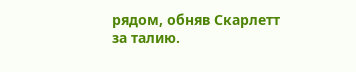рядом, обняв Скарлетт за талию.